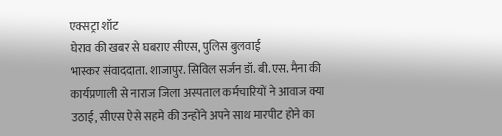एक्सट्रा शॉट
घेराव की खबर से घबराए सीएस, पुलिस बुलवाई
भास्कर संवाददाता. शाजापुर. सिविल सर्जन डॉ. बी.एस. मैना की कार्यप्रणाली से नाराज जिला अस्पताल कर्मचारियों ने आवाज क्या उठाई, सीएस ऐसे सहमे की उन्होंने अपने साथ मारपीट होने का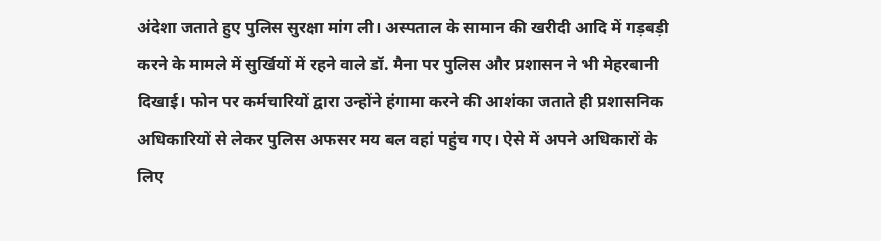अंदेशा जताते हुए पुलिस सुरक्षा मांग ली। अस्पताल के सामान की खरीदी आदि में गड़बड़ी करने के मामले में सुर्खियों में रहने वाले डॉ. मैना पर पुलिस और प्रशासन ने भी मेहरबानी दिखाई। फोन पर कर्मचारियों द्वारा उन्होंने हंगामा करने की आशंका जताते ही प्रशासनिक अधिकारियों से लेकर पुलिस अफसर मय बल वहां पहुंच गए। ऐसे में अपने अधिकारों के लिए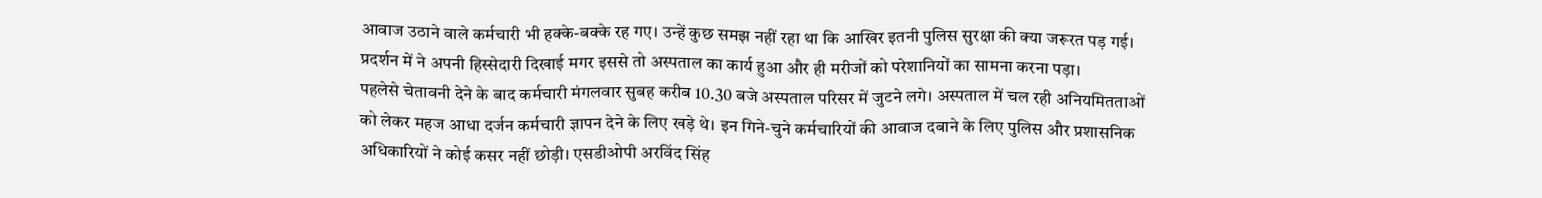आवाज उठाने वाले कर्मचारी भी हक्के-बक्के रह गए। उन्हें कुछ समझ नहीं रहा था कि आखिर इतनी पुलिस सुरक्षा की क्या जरूरत पड़ गई। प्रदर्शन में ने अपनी हिस्सेदारी दिखाई मगर इससे तो अस्पताल का कार्य हुआ और ही मरीजों को परेशानियों का सामना करना पड़ा।
पहलेसे चेतावनी देने के बाद कर्मचारी मंगलवार सुबह करीब 10.30 बजे अस्पताल परिसर में जुटने लगे। अस्पताल में चल रही अनियमितताओं को लेकर महज आधा दर्जन कर्मचारी ज्ञापन देने के लिए खड़े थे। इन गिने-चुने कर्मचारियों की आवाज दबाने के लिए पुलिस और प्रशासनिक अधिकारियों ने कोई कसर नहीं छोड़ी। एसडीओपी अरविंद सिंह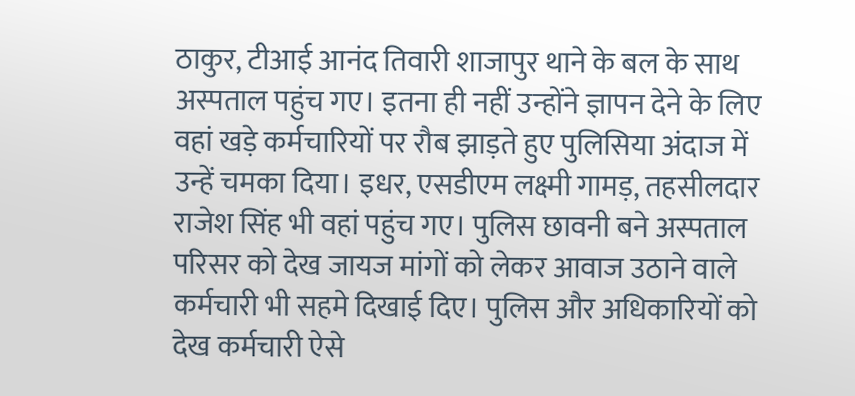ठाकुर, टीआई आनंद तिवारी शाजापुर थाने के बल के साथ अस्पताल पहुंच गए। इतना ही नहीं उन्होंने ज्ञापन देने के लिए वहां खड़े कर्मचारियों पर रौब झाड़ते हुए पुलिसिया अंदाज में उन्हें चमका दिया। इधर, एसडीएम लक्ष्मी गामड़, तहसीलदार राजेश सिंह भी वहां पहुंच गए। पुलिस छावनी बने अस्पताल परिसर को देख जायज मांगों को लेकर आवाज उठाने वाले कर्मचारी भी सहमे दिखाई दिए। पुलिस और अधिकारियों को देख कर्मचारी ऐसे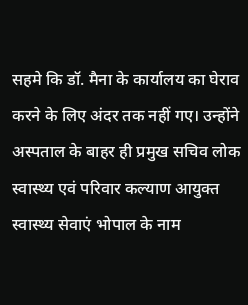सहमे कि डॉ. मैना के कार्यालय का घेराव करने के लिए अंदर तक नहीं गए। उन्होंने अस्पताल के बाहर ही प्रमुख सचिव लोक स्वास्थ्य एवं परिवार कल्याण आयुक्त स्वास्थ्य सेवाएं भोपाल के नाम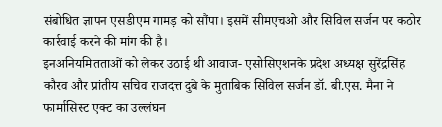संबोधित ज्ञापन एसडीएम गामड़ को सौंपा। इसमें सीमएचओ और सिविल सर्जन पर कठोर कार्रवाई करने की मांग की है।
इनअनियमितताओं को लेकर उठाई थी आवाज- एसोसिएशनके प्रदेश अध्यक्ष सुरेंद्रसिंह कौरव और प्रांतीय सचिव राजदत्त दुबे के मुताबिक सिविल सर्जन डॉ. बी.एस. मैना ने फार्मासिस्ट एक्ट का उल्लंघन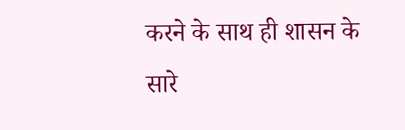करने के साथ ही शासन के सारे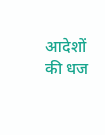आदेशों की धज